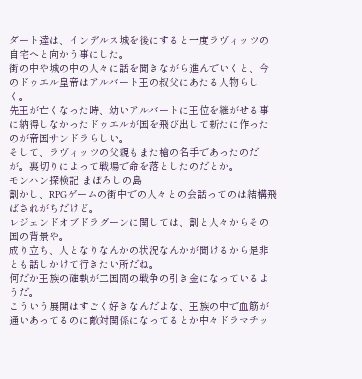ダート達は、インデルス城を後にすると一度ラヴィッツの自宅へと向かう事にした。
街の中や城の中の人々に話を聞きながら進んでいくと、今のドゥエル皇帝はアルバート王の叔父にあたる人物らしく。
先王が亡くなった時、幼いアルバートに王位を継がせる事に納得しなかったドゥエルが国を飛び出して新たに作ったのが帝国サンドラらしい。
そして、ラヴィッツの父親もまた槍の名手であったのだが。裏切りによって戦場で命を落としたのだとか。
モンハン探検記 まぼろしの島
割かし、RPGゲームの街中での人々との会話ってのは結構飛ばされがちだけど。
レジェンドオブドラグーンに関しては、割と人々からその国の背景や。
成り立ち、人となりなんかの状況なんかが聞けるから是非とも話しかけて行きたい所だね。
何だか王族の確執が二国間の戦争の引き金になっているようだ。
こういう展開はすごく好きなんだよな、王族の中で血筋が通いあってるのに敵対関係になってるとか中々ドラマチッ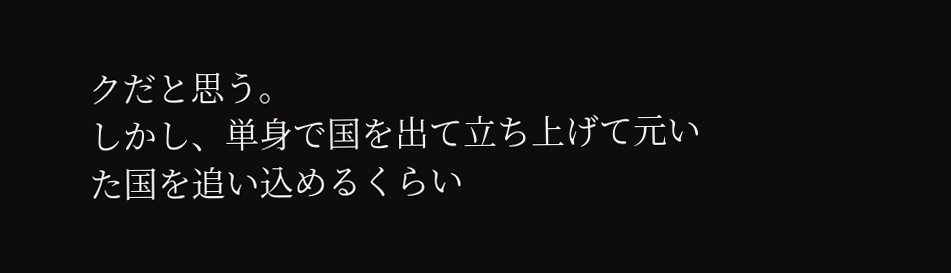クだと思う。
しかし、単身で国を出て立ち上げて元いた国を追い込めるくらい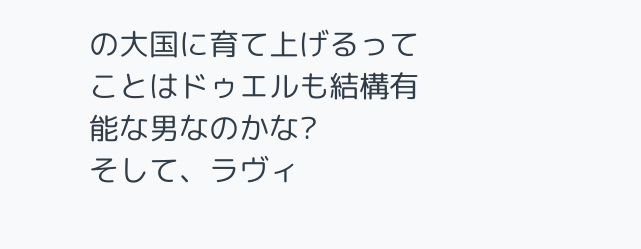の大国に育て上げるってことはドゥエルも結構有能な男なのかな?
そして、ラヴィ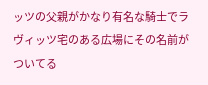ッツの父親がかなり有名な騎士でラヴィッツ宅のある広場にその名前がついてる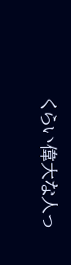くらい偉大な人っ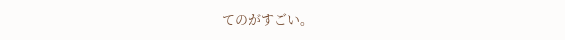てのがすごい。